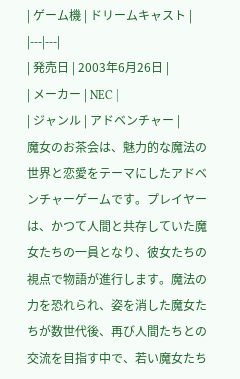| ゲーム機 | ドリームキャスト |
|---|---|
| 発売日 | 2003年6月26日 |
| メーカー | NEC |
| ジャンル | アドベンチャー |
魔女のお茶会は、魅力的な魔法の世界と恋愛をテーマにしたアドベンチャーゲームです。プレイヤーは、かつて人間と共存していた魔女たちの一員となり、彼女たちの視点で物語が進行します。魔法の力を恐れられ、姿を消した魔女たちが数世代後、再び人間たちとの交流を目指す中で、若い魔女たち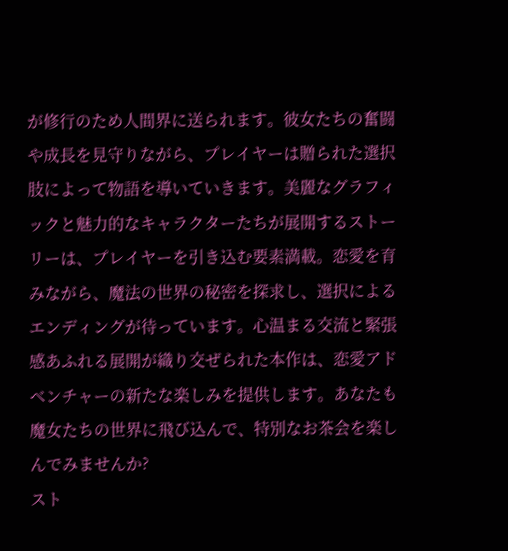が修行のため人間界に送られます。彼女たちの奮闘や成長を見守りながら、プレイヤーは贈られた選択肢によって物語を導いていきます。美麗なグラフィックと魅力的なキャラクターたちが展開するストーリーは、プレイヤーを引き込む要素満載。恋愛を育みながら、魔法の世界の秘密を探求し、選択によるエンディングが待っています。心温まる交流と緊張感あふれる展開が織り交ぜられた本作は、恋愛アドベンチャーの新たな楽しみを提供します。あなたも魔女たちの世界に飛び込んで、特別なお茶会を楽しんでみませんか?
スト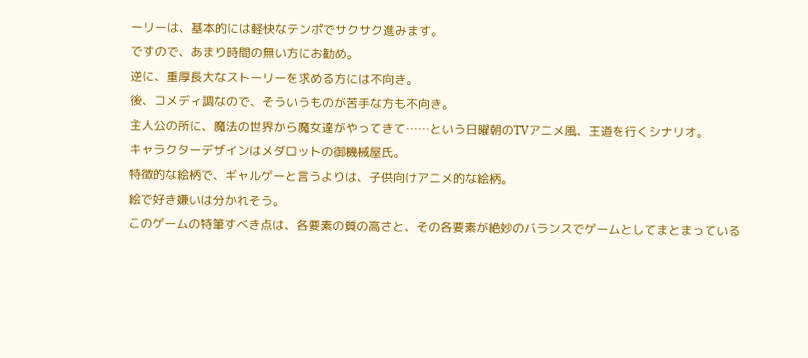ーリーは、基本的には軽快なテンポでサクサク進みます。
ですので、あまり時間の無い方にお勧め。
逆に、重厚長大なストーリーを求める方には不向き。
後、コメディ調なので、そういうものが苦手な方も不向き。
主人公の所に、魔法の世界から魔女達がやってきて……という日曜朝のTVアニメ風、王道を行くシナリオ。
キャラクターデザインはメダロットの御機械屋氏。
特徴的な絵柄で、ギャルゲーと言うよりは、子供向けアニメ的な絵柄。
絵で好き嫌いは分かれそう。
このゲームの特筆すべき点は、各要素の質の高さと、その各要素が絶妙のバランスでゲームとしてまとまっている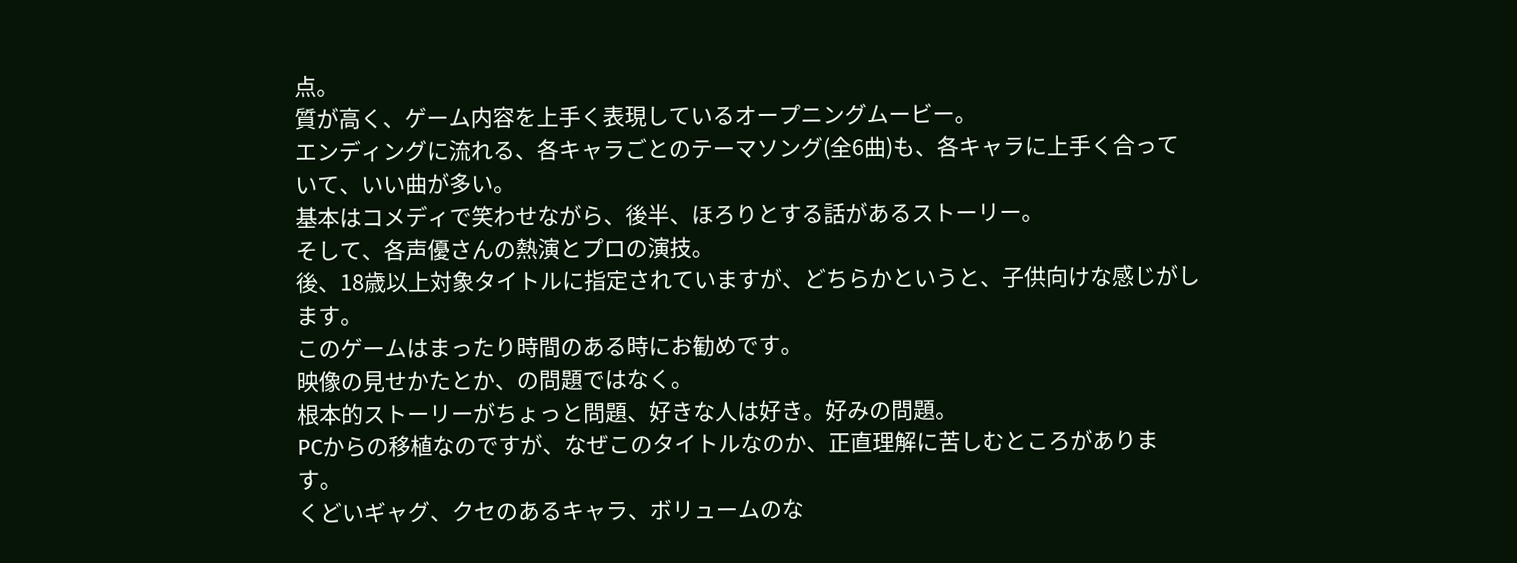点。
質が高く、ゲーム内容を上手く表現しているオープニングムービー。
エンディングに流れる、各キャラごとのテーマソング(全6曲)も、各キャラに上手く合っていて、いい曲が多い。
基本はコメディで笑わせながら、後半、ほろりとする話があるストーリー。
そして、各声優さんの熱演とプロの演技。
後、18歳以上対象タイトルに指定されていますが、どちらかというと、子供向けな感じがします。
このゲームはまったり時間のある時にお勧めです。
映像の見せかたとか、の問題ではなく。
根本的ストーリーがちょっと問題、好きな人は好き。好みの問題。
PCからの移植なのですが、なぜこのタイトルなのか、正直理解に苦しむところがあります。
くどいギャグ、クセのあるキャラ、ボリュームのな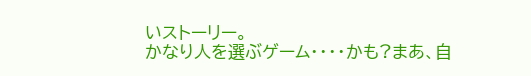いストーリー。
かなり人を選ぶゲーム・・・・かも?まあ、自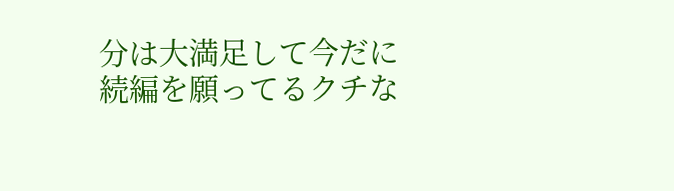分は大満足して今だに続編を願ってるクチな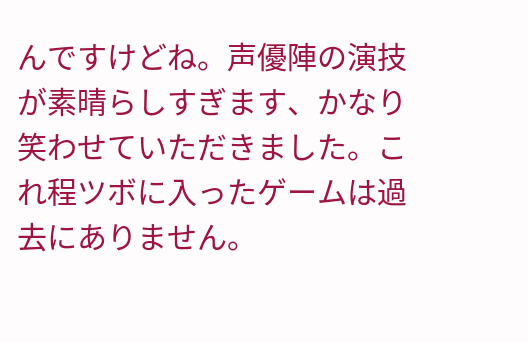んですけどね。声優陣の演技が素晴らしすぎます、かなり笑わせていただきました。これ程ツボに入ったゲームは過去にありません。